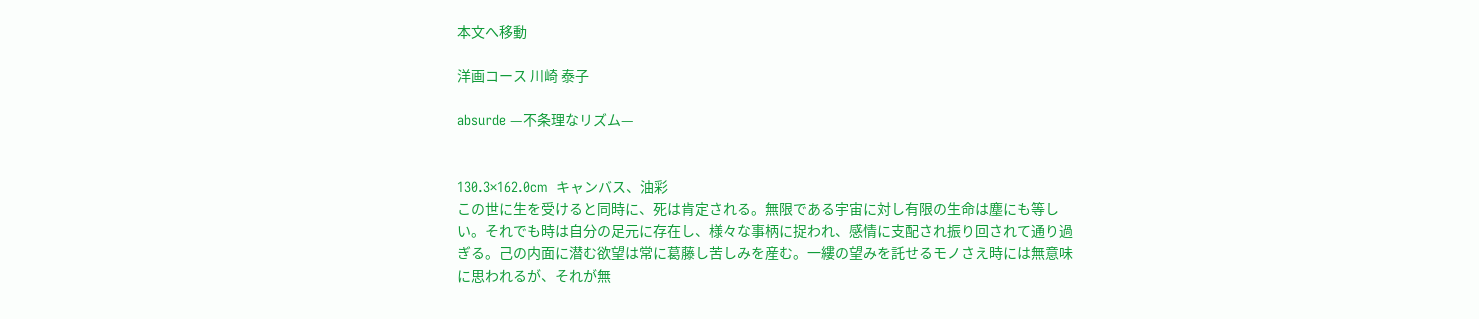本文へ移動

洋画コース 川崎 泰子

absurde —不条理なリズム—


130.3×162.0cm  キャンバス、油彩
この世に生を受けると同時に、死は肯定される。無限である宇宙に対し有限の生命は塵にも等しい。それでも時は自分の足元に存在し、様々な事柄に捉われ、感情に支配され振り回されて通り過ぎる。己の内面に潜む欲望は常に葛藤し苦しみを産む。一縷の望みを託せるモノさえ時には無意味に思われるが、それが無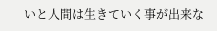いと人間は生きていく事が出来な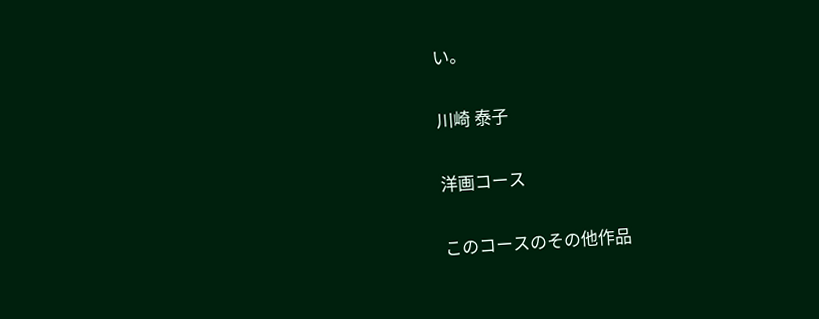い。

川崎 泰子

洋画コース

このコースのその他作品